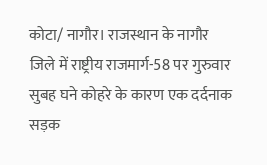कोटा/ नागौर। राजस्थान के नागौर जिले में राष्ट्रीय राजमार्ग-58 पर गुरुवार सुबह घने कोहरे के कारण एक दर्दनाक सड़क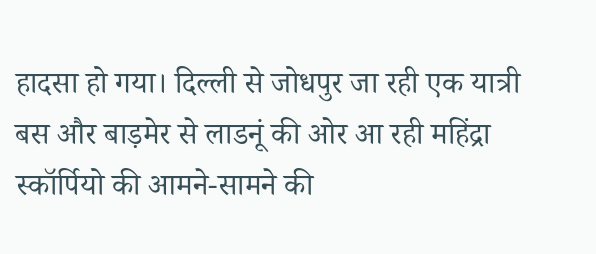हादसा हो गया। दिल्ली से जोधपुर जा रही एक यात्री बस और बाड़मेर से लाडनूं की ओर आ रही महिंद्रा स्कॉर्पियो की आमने-सामने की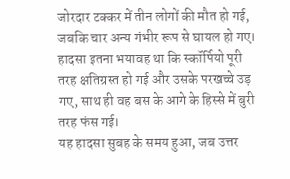जोरदार टक्कर में तीन लोगों की मौत हो गई, जबकि चार अन्य गंभीर रूप से घायल हो गए। हादसा इतना भयावह था कि स्कॉर्पियो पूरी तरह क्षतिग्रस्त हो गई और उसके परखच्चे उड़ गए, साथ ही वह बस के आगे के हिस्से में बुरी तरह फंस गई।
यह हादसा सुबह के समय हुआ, जब उत्तर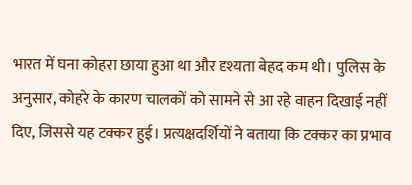भारत में घना कोहरा छाया हुआ था और दृश्यता बेहद कम थी। पुलिस के अनुसार, कोहरे के कारण चालकों को सामने से आ रहे वाहन दिखाई नहीं दिए, जिससे यह टक्कर हुई। प्रत्यक्षदर्शियों ने बताया कि टक्कर का प्रभाव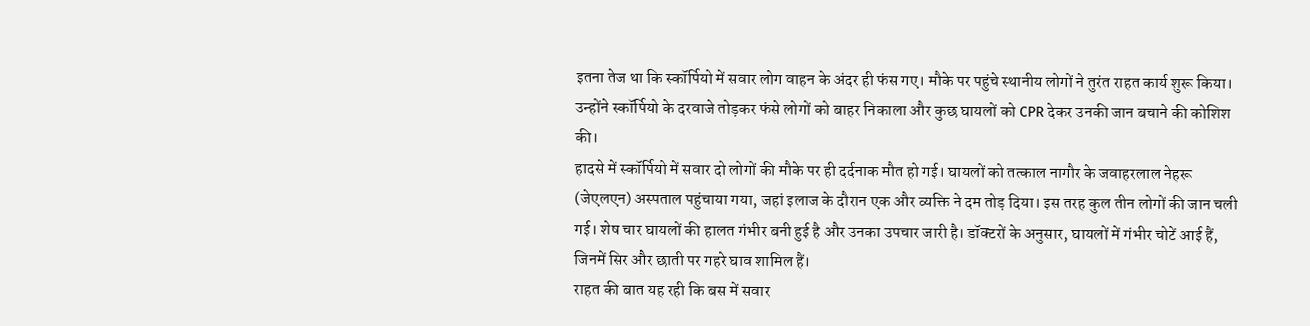इतना तेज था कि स्कॉर्पियो में सवार लोग वाहन के अंदर ही फंस गए। मौके पर पहुंचे स्थानीय लोगों ने तुरंत राहत कार्य शुरू किया। उन्होंने स्कॉर्पियो के दरवाजे तोड़कर फंसे लोगों को बाहर निकाला और कुछ घायलों को CPR देकर उनकी जान बचाने की कोशिश की।
हादसे में स्कॉर्पियो में सवार दो लोगों की मौके पर ही दर्दनाक मौत हो गई। घायलों को तत्काल नागौर के जवाहरलाल नेहरू (जेएलएन) अस्पताल पहुंचाया गया, जहां इलाज के दौरान एक और व्यक्ति ने दम तोड़ दिया। इस तरह कुल तीन लोगों की जान चली गई। शेष चार घायलों की हालत गंभीर बनी हुई है और उनका उपचार जारी है। डॉक्टरों के अनुसार, घायलों में गंभीर चोटें आई हैं, जिनमें सिर और छाती पर गहरे घाव शामिल हैं।
राहत की बात यह रही कि बस में सवार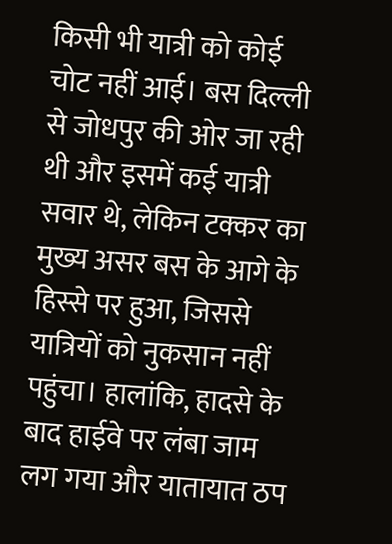किसी भी यात्री को कोई चोट नहीं आई। बस दिल्ली से जोधपुर की ओर जा रही थी और इसमें कई यात्री सवार थे, लेकिन टक्कर का मुख्य असर बस के आगे के हिस्से पर हुआ, जिससे यात्रियों को नुकसान नहीं पहुंचा। हालांकि, हादसे के बाद हाईवे पर लंबा जाम लग गया और यातायात ठप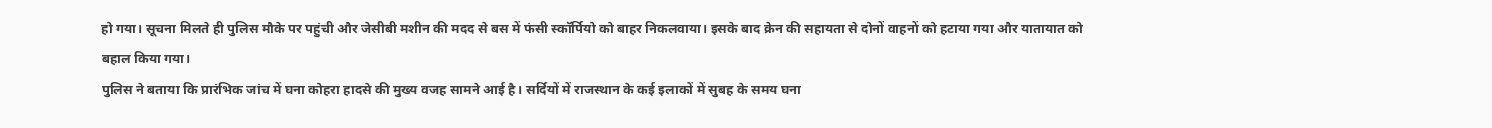हो गया। सूचना मिलते ही पुलिस मौके पर पहुंची और जेसीबी मशीन की मदद से बस में फंसी स्कॉर्पियो को बाहर निकलवाया। इसके बाद क्रेन की सहायता से दोनों वाहनों को हटाया गया और यातायात को बहाल किया गया।
पुलिस ने बताया कि प्रारंभिक जांच में घना कोहरा हादसे की मुख्य वजह सामने आई है। सर्दियों में राजस्थान के कई इलाकों में सुबह के समय घना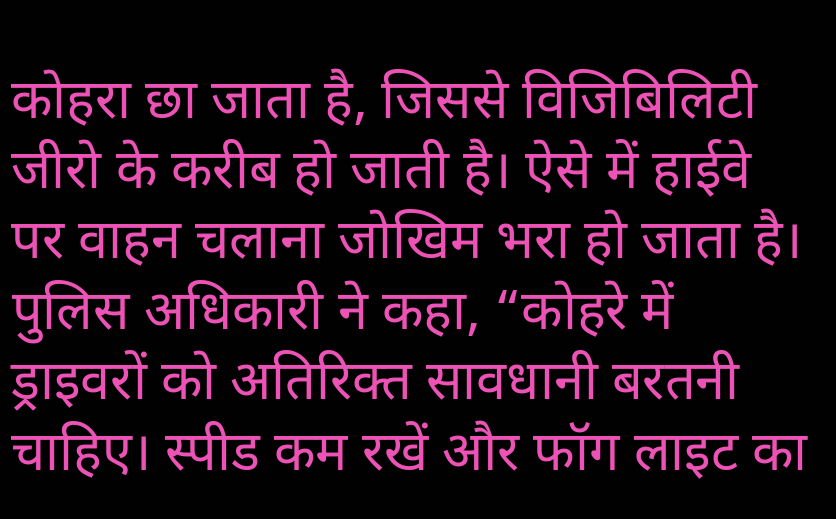कोहरा छा जाता है, जिससे विजिबिलिटी जीरो के करीब हो जाती है। ऐसे में हाईवे पर वाहन चलाना जोखिम भरा हो जाता है। पुलिस अधिकारी ने कहा, “कोहरे में ड्राइवरों को अतिरिक्त सावधानी बरतनी चाहिए। स्पीड कम रखें और फॉग लाइट का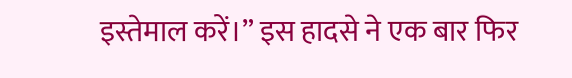इस्तेमाल करें।” इस हादसे ने एक बार फिर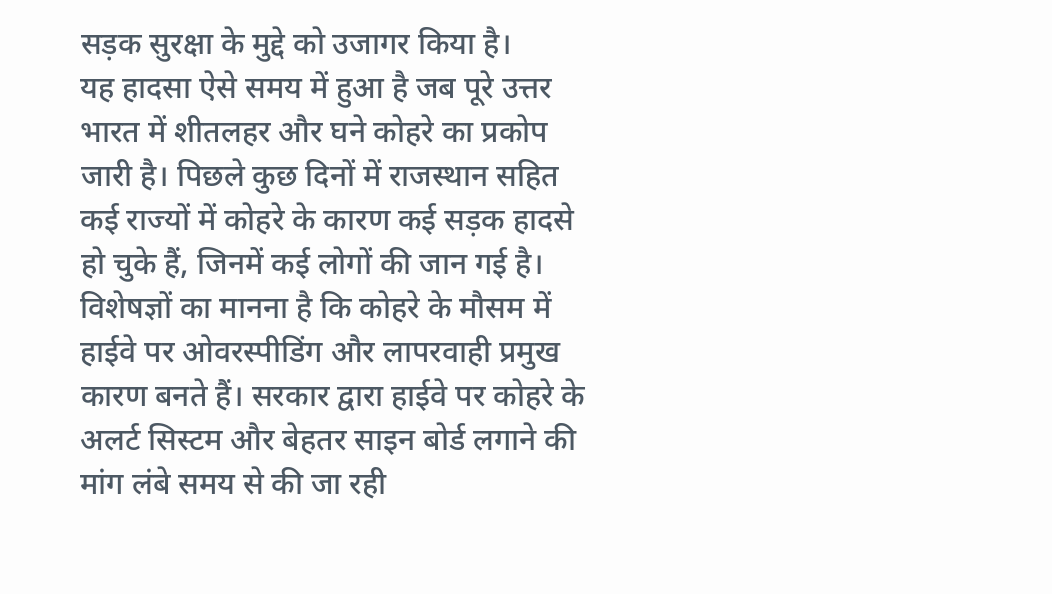सड़क सुरक्षा के मुद्दे को उजागर किया है।
यह हादसा ऐसे समय में हुआ है जब पूरे उत्तर भारत में शीतलहर और घने कोहरे का प्रकोप जारी है। पिछले कुछ दिनों में राजस्थान सहित कई राज्यों में कोहरे के कारण कई सड़क हादसे हो चुके हैं, जिनमें कई लोगों की जान गई है। विशेषज्ञों का मानना है कि कोहरे के मौसम में हाईवे पर ओवरस्पीडिंग और लापरवाही प्रमुख कारण बनते हैं। सरकार द्वारा हाईवे पर कोहरे के अलर्ट सिस्टम और बेहतर साइन बोर्ड लगाने की मांग लंबे समय से की जा रही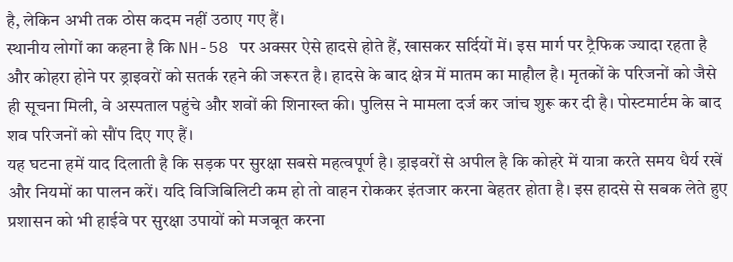है, लेकिन अभी तक ठोस कदम नहीं उठाए गए हैं।
स्थानीय लोगों का कहना है कि NH-58 पर अक्सर ऐसे हादसे होते हैं, खासकर सर्दियों में। इस मार्ग पर ट्रैफिक ज्यादा रहता है और कोहरा होने पर ड्राइवरों को सतर्क रहने की जरूरत है। हादसे के बाद क्षेत्र में मातम का माहौल है। मृतकों के परिजनों को जैसे ही सूचना मिली, वे अस्पताल पहुंचे और शवों की शिनाख्त की। पुलिस ने मामला दर्ज कर जांच शुरू कर दी है। पोस्टमार्टम के बाद शव परिजनों को सौंप दिए गए हैं।
यह घटना हमें याद दिलाती है कि सड़क पर सुरक्षा सबसे महत्वपूर्ण है। ड्राइवरों से अपील है कि कोहरे में यात्रा करते समय धैर्य रखें और नियमों का पालन करें। यदि विजिबिलिटी कम हो तो वाहन रोककर इंतजार करना बेहतर होता है। इस हादसे से सबक लेते हुए प्रशासन को भी हाईवे पर सुरक्षा उपायों को मजबूत करना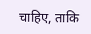चाहिए, ताकि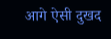आगे ऐसी दुखद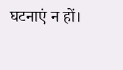घटनाएं न हों।